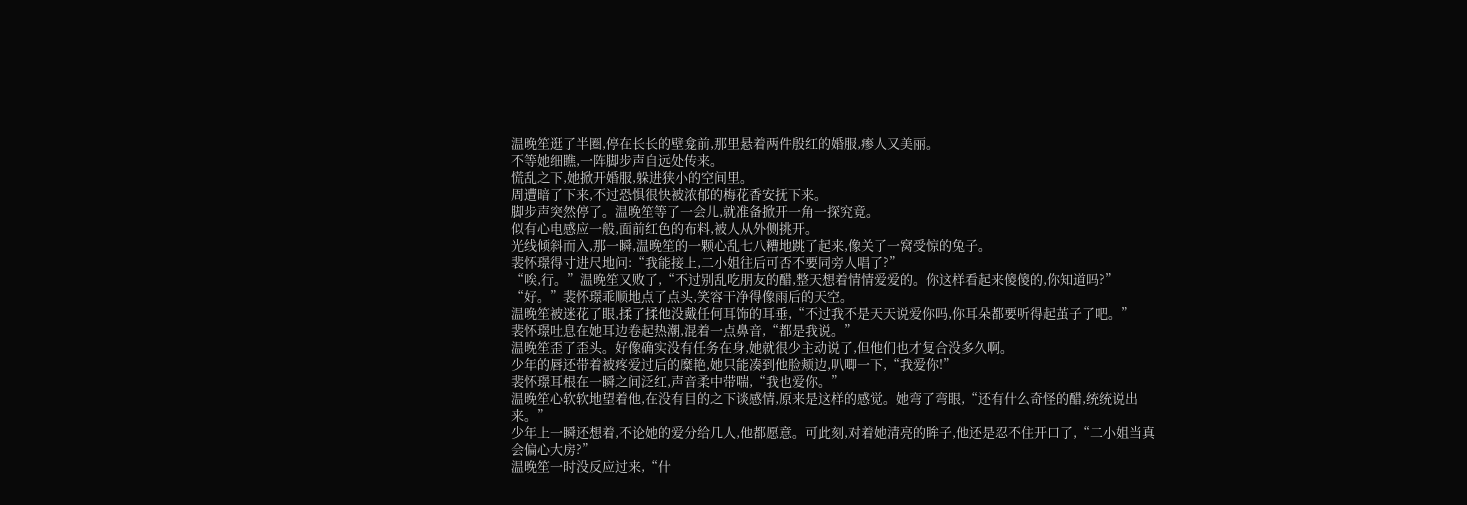温晚笙逛了半圈,停在长长的壁龛前,那里悬着两件殷红的婚服,瘆人又美丽。
不等她细瞧,一阵脚步声自远处传来。
慌乱之下,她掀开婚服,躲进狭小的空间里。
周遭暗了下来,不过恐惧很快被浓郁的梅花香安抚下来。
脚步声突然停了。温晚笙等了一会儿,就准备掀开一角一探究竟。
似有心电感应一般,面前红色的布料,被人从外侧挑开。
光线倾斜而入,那一瞬,温晚笙的一颗心乱七八糟地跳了起来,像关了一窝受惊的兔子。
裴怀璟得寸进尺地问:“我能接上,二小姐往后可否不要同旁人唱了?”
“唉,行。”温晚笙又败了,“不过别乱吃朋友的醋,整天想着情情爱爱的。你这样看起来傻傻的,你知道吗?”
“好。”裴怀璟乖顺地点了点头,笑容干净得像雨后的天空。
温晚笙被迷花了眼,揉了揉他没戴任何耳饰的耳垂,“不过我不是天天说爱你吗,你耳朵都要听得起茧子了吧。”
裴怀璟吐息在她耳边卷起热潮,混着一点鼻音,“都是我说。”
温晚笙歪了歪头。好像确实没有任务在身,她就很少主动说了,但他们也才复合没多久啊。
少年的唇还带着被疼爱过后的糜艳,她只能凑到他脸颊边,叭唧一下,“我爱你!”
裴怀璟耳根在一瞬之间泛红,声音柔中带喘,“我也爱你。”
温晚笙心软软地望着他,在没有目的之下谈感情,原来是这样的感觉。她弯了弯眼,“还有什么奇怪的醋,统统说出来。”
少年上一瞬还想着,不论她的爱分给几人,他都愿意。可此刻,对着她清亮的眸子,他还是忍不住开口了,“二小姐当真会偏心大房?”
温晚笙一时没反应过来,“什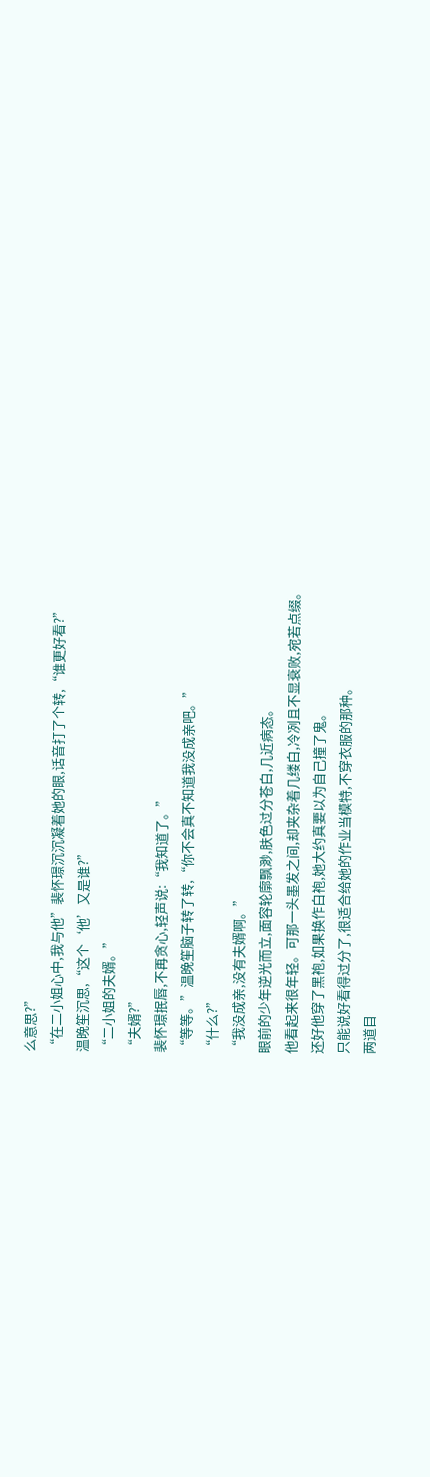么意思?”
“在二小姐心中,我与他”裴怀璟沉沉凝着她的眼,话音打了个转,“谁更好看?”
温晚笙沉思,“这个‘他’又是谁?”
“二小姐的夫婿。”
“夫婿?”
裴怀璟抿唇,不再贪心,轻声说:“我知道了。”
“等等。”温晚笙脑子转了转,“你不会真不知道我没成亲吧。”
“什么?”
“我没成亲,没有夫婿啊。”
眼前的少年逆光而立,面容轮廓飘渺,肤色过分苍白,几近病态。
他看起来很年轻。可那一头墨发之间,却夹杂着几缕白,冷冽且不显衰败,宛若点缀。
还好他穿了黑袍,如果换作白袍,她大约真要以为自己撞了鬼。
只能说好看得过分了,很适合给她的作业当模特,不穿衣服的那种。
两道目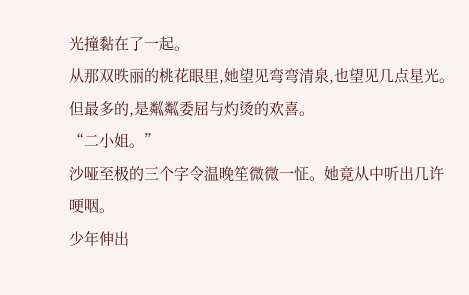光撞黏在了一起。
从那双昳丽的桃花眼里,她望见弯弯清泉,也望见几点星光。但最多的,是粼粼委屈与灼烫的欢喜。
“二小姐。”
沙哑至极的三个字令温晚笙微微一怔。她竟从中听出几许哽咽。
少年伸出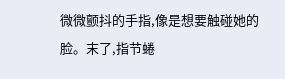微微颤抖的手指,像是想要触碰她的脸。末了,指节蜷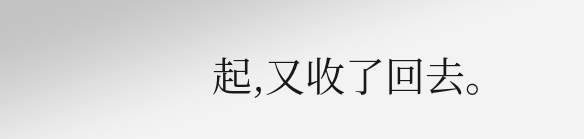起,又收了回去。